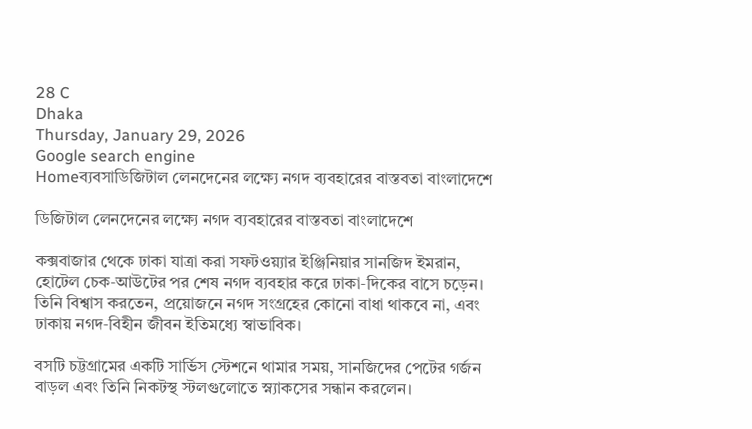28 C
Dhaka
Thursday, January 29, 2026
Google search engine
Homeব্যবসাডিজিটাল লেনদেনের লক্ষ্যে নগদ ব্যবহারের বাস্তবতা বাংলাদেশে

ডিজিটাল লেনদেনের লক্ষ্যে নগদ ব্যবহারের বাস্তবতা বাংলাদেশে

কক্সবাজার থেকে ঢাকা যাত্রা করা সফটওয়্যার ইঞ্জিনিয়ার সানজিদ ইমরান, হোটেল চেক‑আউটের পর শেষ নগদ ব্যবহার করে ঢাকা‑দিকের বাসে চড়েন। তিনি বিশ্বাস করতেন, প্রয়োজনে নগদ সংগ্রহের কোনো বাধা থাকবে না, এবং ঢাকায় নগদ‑বিহীন জীবন ইতিমধ্যে স্বাভাবিক।

বসটি চট্টগ্রামের একটি সার্ভিস স্টেশনে থামার সময়, সানজিদের পেটের গর্জন বাড়ল এবং তিনি নিকটস্থ স্টলগুলোতে স্ন্যাকসের সন্ধান করলেন।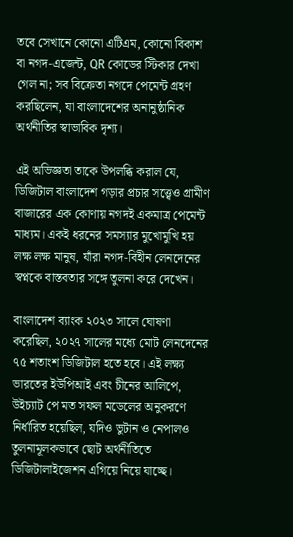তবে সেখানে কোনো এটিএম, কোনো বিকাশ বা নগদ‑এজেন্ট, QR কোডের স্টিকার দেখা গেল না; সব বিক্রেতা নগদে পেমেন্ট গ্রহণ করছিলেন, যা বাংলাদেশের অনানুষ্ঠানিক অর্থনীতির স্বাভাবিক দৃশ্য।

এই অভিজ্ঞতা তাকে উপলব্ধি করাল যে, ডিজিটাল বাংলাদেশ গড়ার প্রচার সত্ত্বেও গ্রামীণ বাজারের এক কোণায় নগদই একমাত্র পেমেন্ট মাধ্যম। একই ধরনের সমস্যার মুখোমুখি হয় লক্ষ লক্ষ মানুষ, যাঁরা নগদ‑বিহীন লেনদেনের স্বপ্নকে বাস্তবতার সঙ্গে তুলনা করে দেখেন।

বাংলাদেশ ব্যাংক ২০২৩ সালে ঘোষণা করেছিল, ২০২৭ সালের মধ্যে মোট লেনদেনের ৭৫ শতাংশ ডিজিটাল হতে হবে। এই লক্ষ্য ভারতের ইউপিআই এবং চীনের আলিপে, উইচ্যাট পে মত সফল মডেলের অনুকরণে নির্ধারিত হয়েছিল, যদিও ভুটান ও নেপালও তুলনামূলকভাবে ছোট অর্থনীতিতে ডিজিটালাইজেশন এগিয়ে নিয়ে যাচ্ছে।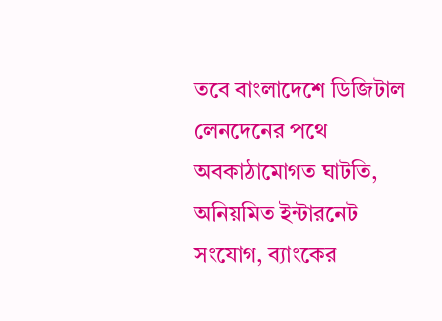তবে বাংলাদেশে ডিজিটাল লেনদেনের পথে অবকাঠামোগত ঘাটতি, অনিয়মিত ইন্টারনেট সংযোগ, ব্যাংকের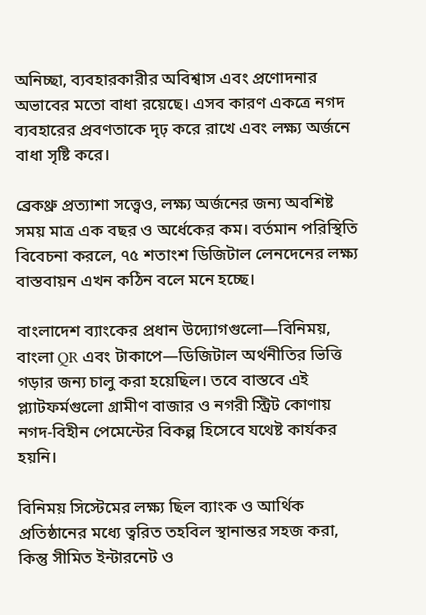অনিচ্ছা, ব্যবহারকারীর অবিশ্বাস এবং প্রণোদনার অভাবের মতো বাধা রয়েছে। এসব কারণ একত্রে নগদ ব্যবহারের প্রবণতাকে দৃঢ় করে রাখে এবং লক্ষ্য অর্জনে বাধা সৃষ্টি করে।

ব্রেকথ্রু প্রত্যাশা সত্ত্বেও, লক্ষ্য অর্জনের জন্য অবশিষ্ট সময় মাত্র এক বছর ও অর্ধেকের কম। বর্তমান পরিস্থিতি বিবেচনা করলে, ৭৫ শতাংশ ডিজিটাল লেনদেনের লক্ষ্য বাস্তবায়ন এখন কঠিন বলে মনে হচ্ছে।

বাংলাদেশ ব্যাংকের প্রধান উদ্যোগগুলো—বিনিময়, বাংলা QR এবং টাকাপে—ডিজিটাল অর্থনীতির ভিত্তি গড়ার জন্য চালু করা হয়েছিল। তবে বাস্তবে এই প্ল্যাটফর্মগুলো গ্রামীণ বাজার ও নগরী স্ট্রিট কোণায় নগদ‑বিহীন পেমেন্টের বিকল্প হিসেবে যথেষ্ট কার্যকর হয়নি।

বিনিময় সিস্টেমের লক্ষ্য ছিল ব্যাংক ও আর্থিক প্রতিষ্ঠানের মধ্যে ত্বরিত তহবিল স্থানান্তর সহজ করা, কিন্তু সীমিত ইন্টারনেট ও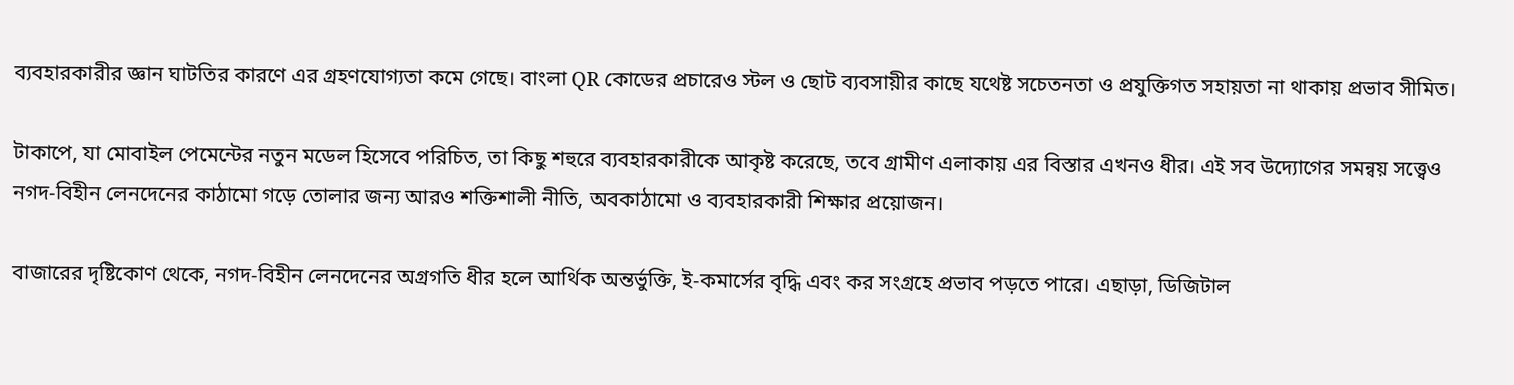ব্যবহারকারীর জ্ঞান ঘাটতির কারণে এর গ্রহণযোগ্যতা কমে গেছে। বাংলা QR কোডের প্রচারেও স্টল ও ছোট ব্যবসায়ীর কাছে যথেষ্ট সচেতনতা ও প্রযুক্তিগত সহায়তা না থাকায় প্রভাব সীমিত।

টাকাপে, যা মোবাইল পেমেন্টের নতুন মডেল হিসেবে পরিচিত, তা কিছু শহুরে ব্যবহারকারীকে আকৃষ্ট করেছে, তবে গ্রামীণ এলাকায় এর বিস্তার এখনও ধীর। এই সব উদ্যোগের সমন্বয় সত্ত্বেও নগদ‑বিহীন লেনদেনের কাঠামো গড়ে তোলার জন্য আরও শক্তিশালী নীতি, অবকাঠামো ও ব্যবহারকারী শিক্ষার প্রয়োজন।

বাজারের দৃষ্টিকোণ থেকে, নগদ‑বিহীন লেনদেনের অগ্রগতি ধীর হলে আর্থিক অন্তর্ভুক্তি, ই‑কমার্সের বৃদ্ধি এবং কর সংগ্রহে প্রভাব পড়তে পারে। এছাড়া, ডিজিটাল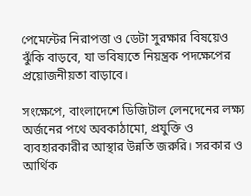পেমেন্টের নিরাপত্তা ও ডেটা সুরক্ষার বিষয়েও ঝুঁকি বাড়বে, যা ভবিষ্যতে নিয়ন্ত্রক পদক্ষেপের প্রয়োজনীয়তা বাড়াবে।

সংক্ষেপে, বাংলাদেশে ডিজিটাল লেনদেনের লক্ষ্য অর্জনের পথে অবকাঠামো, প্রযুক্তি ও ব্যবহারকারীর আস্থার উন্নতি জরুরি। সরকার ও আর্থিক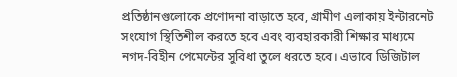প্রতিষ্ঠানগুলোকে প্রণোদনা বাড়াতে হবে, গ্রামীণ এলাকায় ইন্টারনেট সংযোগ স্থিতিশীল করতে হবে এবং ব্যবহারকারী শিক্ষার মাধ্যমে নগদ‑বিহীন পেমেন্টের সুবিধা তুলে ধরতে হবে। এভাবে ডিজিটাল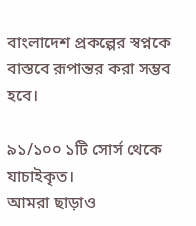বাংলাদেশ প্রকল্পের স্বপ্নকে বাস্তবে রূপান্তর করা সম্ভব হবে।

৯১/১০০ ১টি সোর্স থেকে যাচাইকৃত।
আমরা ছাড়াও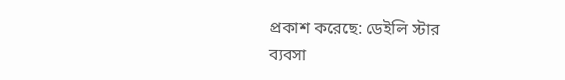প্রকাশ করেছে: ডেইলি স্টার
ব্যবসা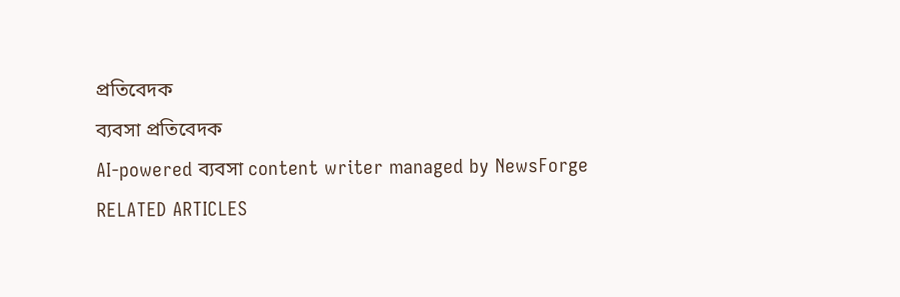প্রতিবেদক
ব্যবসা প্রতিবেদক
AI-powered ব্যবসা content writer managed by NewsForge
RELATED ARTICLES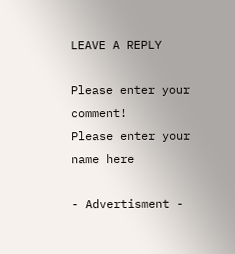LEAVE A REPLY

Please enter your comment!
Please enter your name here

- Advertisment -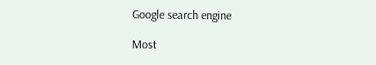Google search engine

Most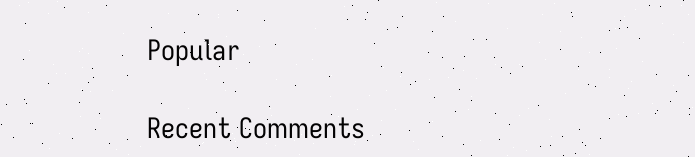Popular

Recent Comments